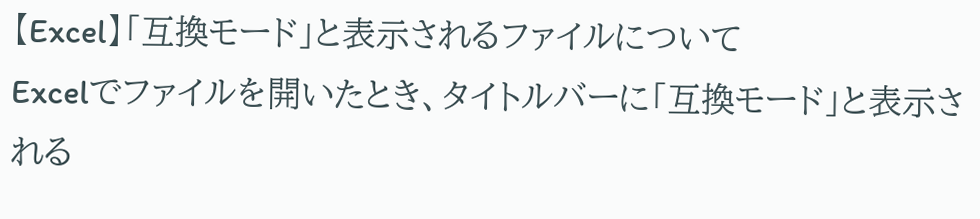【Excel】「互換モード」と表示されるファイルについて
Excelでファイルを開いたとき、タイトルバーに「互換モード」と表示される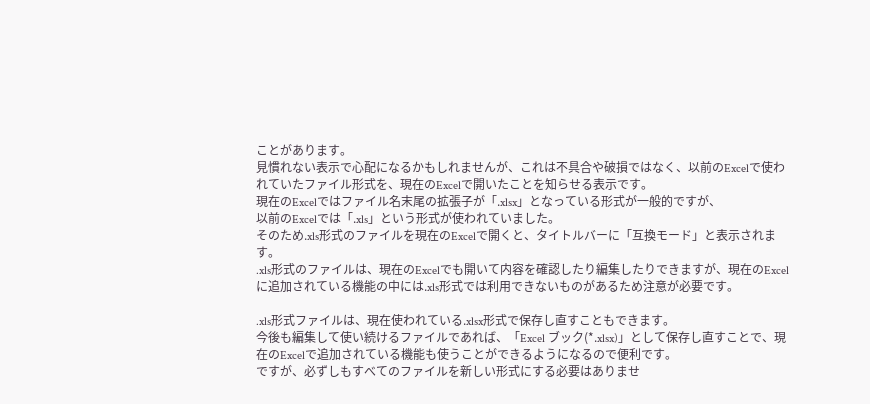ことがあります。
見慣れない表示で心配になるかもしれませんが、これは不具合や破損ではなく、以前のExcelで使われていたファイル形式を、現在のExcelで開いたことを知らせる表示です。
現在のExcelではファイル名末尾の拡張子が「.xlsx」となっている形式が一般的ですが、
以前のExcelでは「.xls」という形式が使われていました。
そのため.xls形式のファイルを現在のExcelで開くと、タイトルバーに「互換モード」と表示されます。
.xls形式のファイルは、現在のExcelでも開いて内容を確認したり編集したりできますが、現在のExcelに追加されている機能の中には.xls形式では利用できないものがあるため注意が必要です。

.xls形式ファイルは、現在使われている.xlsx形式で保存し直すこともできます。
今後も編集して使い続けるファイルであれば、「Excel ブック(*.xlsx)」として保存し直すことで、現在のExcelで追加されている機能も使うことができるようになるので便利です。
ですが、必ずしもすべてのファイルを新しい形式にする必要はありませ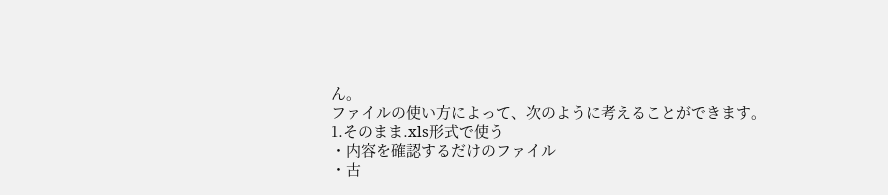ん。
ファイルの使い方によって、次のように考えることができます。
1.そのまま.xls形式で使う
・内容を確認するだけのファイル
・古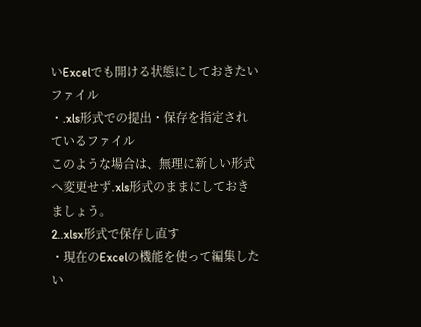いExcelでも開ける状態にしておきたいファイル
・.xls形式での提出・保存を指定されているファイル
このような場合は、無理に新しい形式へ変更せず.xls形式のままにしておきましょう。
2..xlsx形式で保存し直す
・現在のExcelの機能を使って編集したい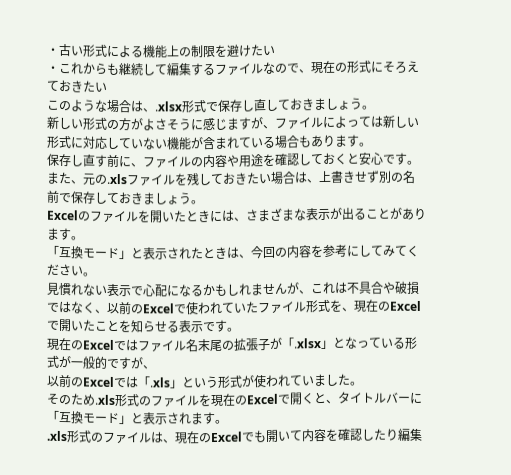・古い形式による機能上の制限を避けたい
・これからも継続して編集するファイルなので、現在の形式にそろえておきたい
このような場合は、.xlsx形式で保存し直しておきましょう。
新しい形式の方がよさそうに感じますが、ファイルによっては新しい形式に対応していない機能が含まれている場合もあります。
保存し直す前に、ファイルの内容や用途を確認しておくと安心です。
また、元の.xlsファイルを残しておきたい場合は、上書きせず別の名前で保存しておきましょう。
Excelのファイルを開いたときには、さまざまな表示が出ることがあります。
「互換モード」と表示されたときは、今回の内容を参考にしてみてください。
見慣れない表示で心配になるかもしれませんが、これは不具合や破損ではなく、以前のExcelで使われていたファイル形式を、現在のExcelで開いたことを知らせる表示です。
現在のExcelではファイル名末尾の拡張子が「.xlsx」となっている形式が一般的ですが、
以前のExcelでは「.xls」という形式が使われていました。
そのため.xls形式のファイルを現在のExcelで開くと、タイトルバーに「互換モード」と表示されます。
.xls形式のファイルは、現在のExcelでも開いて内容を確認したり編集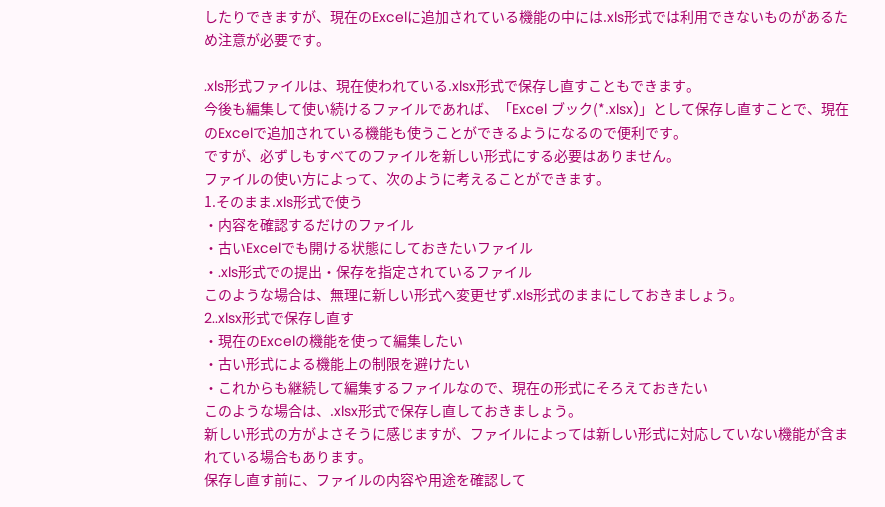したりできますが、現在のExcelに追加されている機能の中には.xls形式では利用できないものがあるため注意が必要です。

.xls形式ファイルは、現在使われている.xlsx形式で保存し直すこともできます。
今後も編集して使い続けるファイルであれば、「Excel ブック(*.xlsx)」として保存し直すことで、現在のExcelで追加されている機能も使うことができるようになるので便利です。
ですが、必ずしもすべてのファイルを新しい形式にする必要はありません。
ファイルの使い方によって、次のように考えることができます。
1.そのまま.xls形式で使う
・内容を確認するだけのファイル
・古いExcelでも開ける状態にしておきたいファイル
・.xls形式での提出・保存を指定されているファイル
このような場合は、無理に新しい形式へ変更せず.xls形式のままにしておきましょう。
2..xlsx形式で保存し直す
・現在のExcelの機能を使って編集したい
・古い形式による機能上の制限を避けたい
・これからも継続して編集するファイルなので、現在の形式にそろえておきたい
このような場合は、.xlsx形式で保存し直しておきましょう。
新しい形式の方がよさそうに感じますが、ファイルによっては新しい形式に対応していない機能が含まれている場合もあります。
保存し直す前に、ファイルの内容や用途を確認して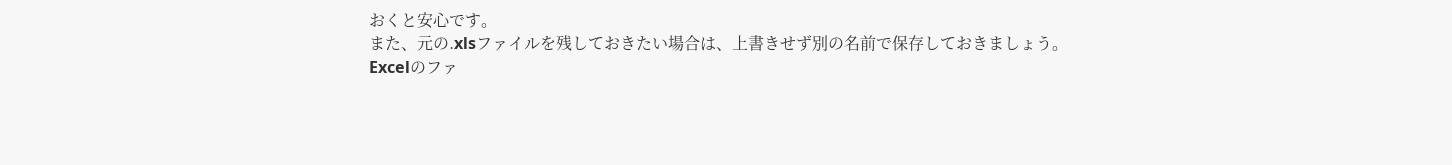おくと安心です。
また、元の.xlsファイルを残しておきたい場合は、上書きせず別の名前で保存しておきましょう。
Excelのファ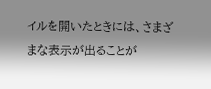イルを開いたときには、さまざまな表示が出ることが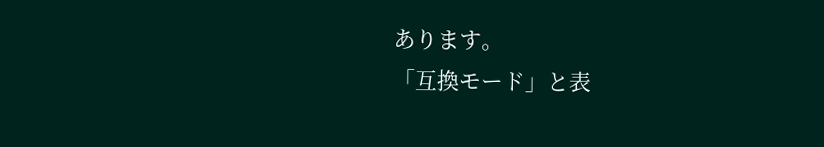あります。
「互換モード」と表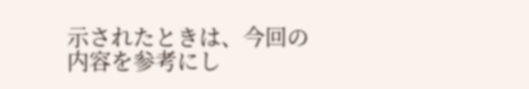示されたときは、今回の内容を参考にし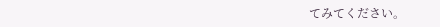てみてください。